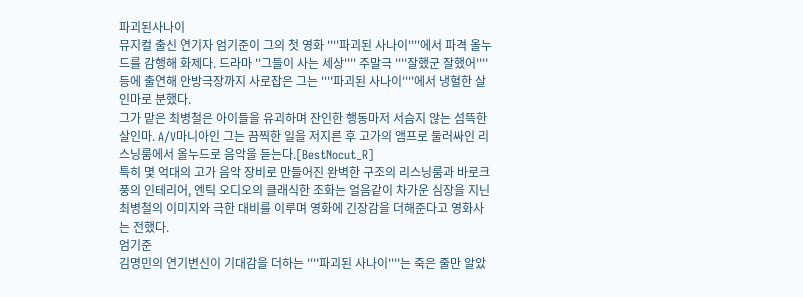파괴된사나이
뮤지컬 출신 연기자 엄기준이 그의 첫 영화 ''''파괴된 사나이''''에서 파격 올누드를 감행해 화제다. 드라마 ''그들이 사는 세상'''' 주말극 ''''잘했군 잘했어''''등에 출연해 안방극장까지 사로잡은 그는 ''''파괴된 사나이''''에서 냉혈한 살인마로 분했다.
그가 맡은 최병철은 아이들을 유괴하며 잔인한 행동마저 서슴지 않는 섬뜩한 살인마. A/V마니아인 그는 끔찍한 일을 저지른 후 고가의 앰프로 둘러싸인 리스닝룸에서 올누드로 음악을 듣는다.[BestNocut_R]
특히 몇 억대의 고가 음악 장비로 만들어진 완벽한 구조의 리스닝룸과 바로크풍의 인테리어, 엔틱 오디오의 클래식한 조화는 얼음같이 차가운 심장을 지닌 최병철의 이미지와 극한 대비를 이루며 영화에 긴장감을 더해준다고 영화사는 전했다.
엄기준
김명민의 연기변신이 기대감을 더하는 ''''파괴된 사나이''''는 죽은 줄만 알았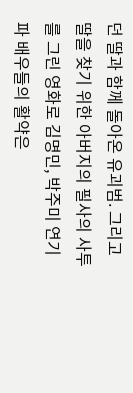던 딸과 함께 돌아온 유괴범. 그리고 딸을 찾기 위한 아버지의 필사의 사투를 그린 영화로 김명민, 박주미 연기파 배우들의 활약은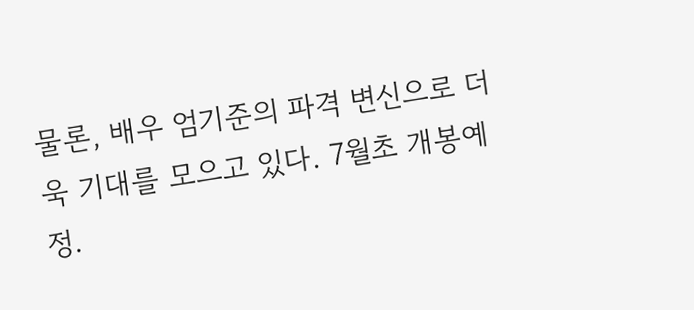물론, 배우 엄기준의 파격 변신으로 더욱 기대를 모으고 있다. 7월초 개봉예정.